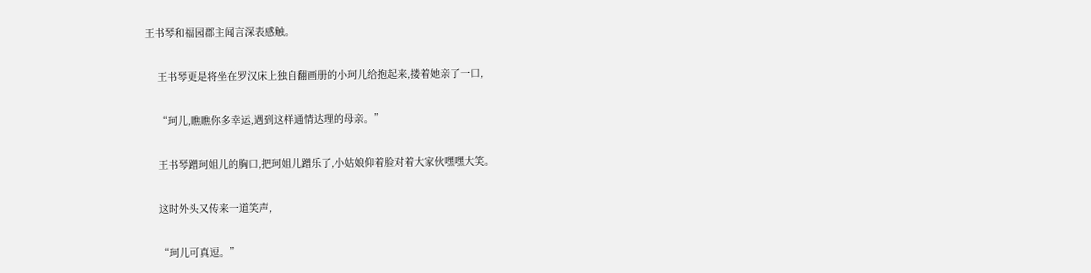王书琴和福园郡主闻言深表感触。

    王书琴更是将坐在罗汉床上独自翻画册的小珂儿给抱起来,搂着她亲了一口,

    “珂儿,瞧瞧你多幸运,遇到这样通情达理的母亲。”

    王书琴蹭珂姐儿的胸口,把珂姐儿蹭乐了,小姑娘仰着脸对着大家伙嘿嘿大笑。

    这时外头又传来一道笑声,

    “珂儿可真逗。”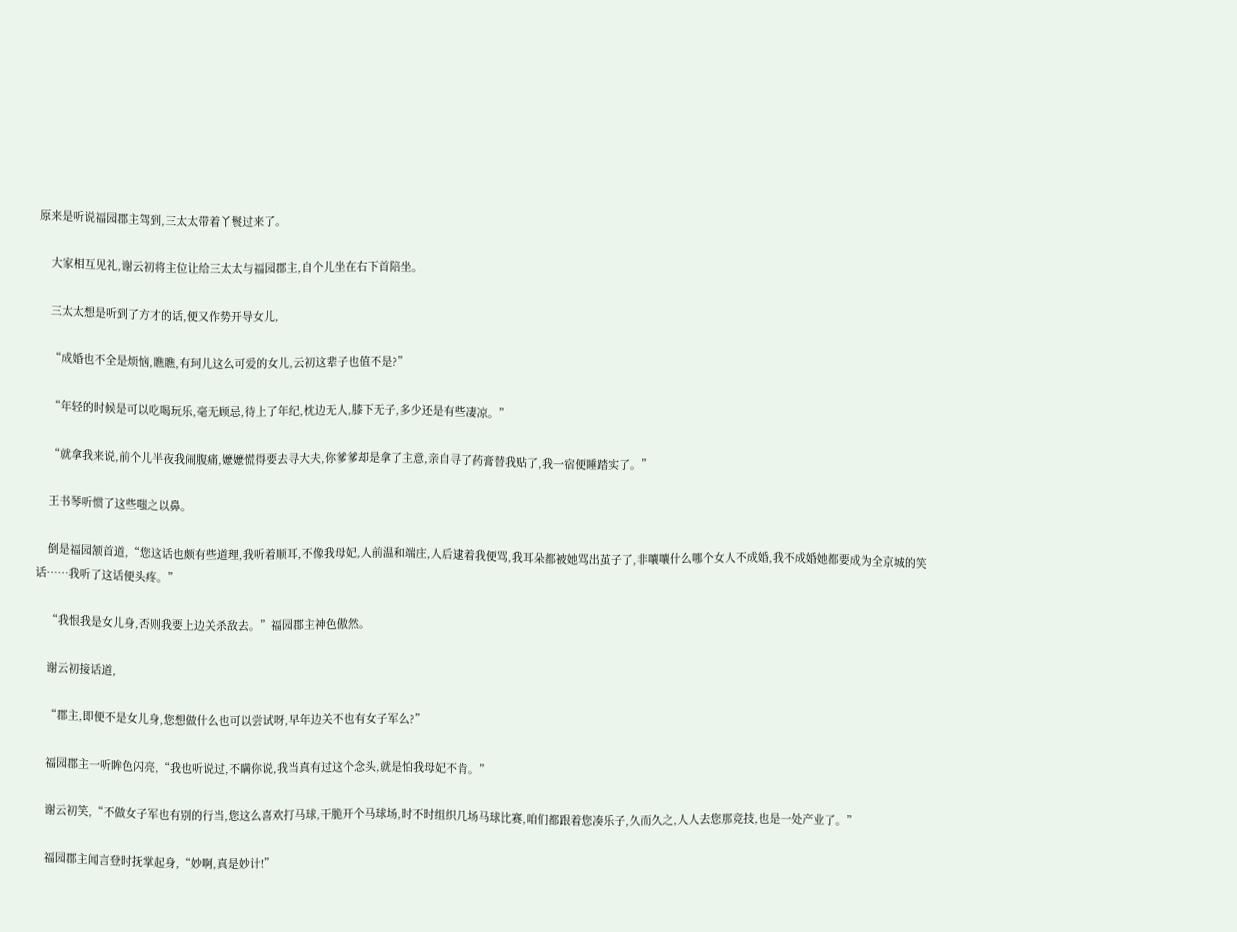原来是听说福园郡主驾到,三太太带着丫鬟过来了。

    大家相互见礼,谢云初将主位让给三太太与福园郡主,自个儿坐在右下首陪坐。

    三太太想是听到了方才的话,便又作势开导女儿,

    “成婚也不全是烦恼,瞧瞧,有珂儿这么可爱的女儿,云初这辈子也值不是?”

    “年轻的时候是可以吃喝玩乐,毫无顾忌,待上了年纪,枕边无人,膝下无子,多少还是有些凄凉。”

    “就拿我来说,前个儿半夜我闹腹痛,嬷嬷慌得要去寻大夫,你爹爹却是拿了主意,亲自寻了药膏替我贴了,我一宿便睡踏实了。”

    王书琴听惯了这些嗤之以鼻。

    倒是福园颔首道,“您这话也颇有些道理,我听着顺耳,不像我母妃,人前温和端庄,人后逮着我便骂,我耳朵都被她骂出茧子了,非嚷嚷什么哪个女人不成婚,我不成婚她都要成为全京城的笑话……我听了这话便头疼。”

    “我恨我是女儿身,否则我要上边关杀敌去。”福园郡主神色傲然。

    谢云初接话道,

    “郡主,即便不是女儿身,您想做什么也可以尝试呀,早年边关不也有女子军么?”

    福园郡主一听眸色闪亮,“我也听说过,不瞒你说,我当真有过这个念头,就是怕我母妃不肯。”

    谢云初笑,“不做女子军也有别的行当,您这么喜欢打马球,干脆开个马球场,时不时组织几场马球比赛,咱们都跟着您凑乐子,久而久之,人人去您那竞技,也是一处产业了。”

    福园郡主闻言登时抚掌起身,“妙啊,真是妙计!”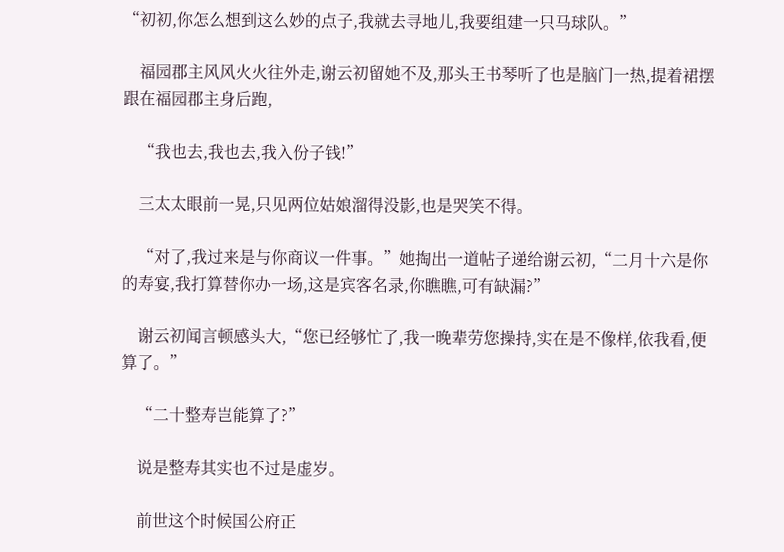“初初,你怎么想到这么妙的点子,我就去寻地儿,我要组建一只马球队。”

    福园郡主风风火火往外走,谢云初留她不及,那头王书琴听了也是脑门一热,提着裙摆跟在福园郡主身后跑,

    “我也去,我也去,我入份子钱!”

    三太太眼前一晃,只见两位姑娘溜得没影,也是哭笑不得。

    “对了,我过来是与你商议一件事。”她掏出一道帖子递给谢云初,“二月十六是你的寿宴,我打算替你办一场,这是宾客名录,你瞧瞧,可有缺漏?”

    谢云初闻言顿感头大,“您已经够忙了,我一晚辈劳您操持,实在是不像样,依我看,便算了。”

    “二十整寿岂能算了?”

    说是整寿其实也不过是虚岁。

    前世这个时候国公府正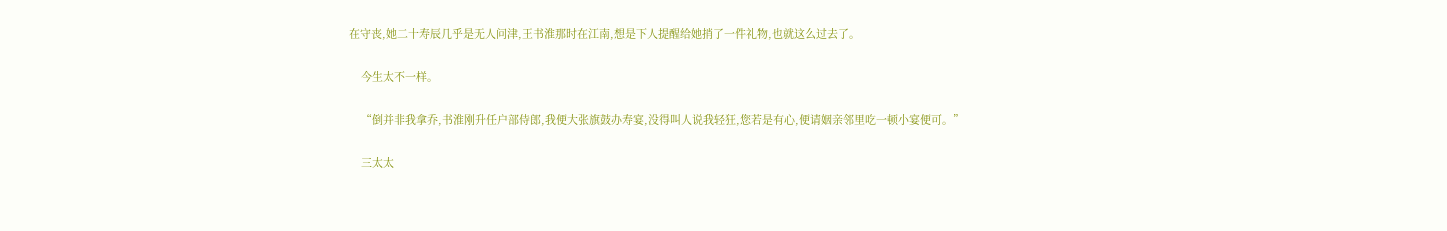在守丧,她二十寿辰几乎是无人问津,王书淮那时在江南,想是下人提醒给她捎了一件礼物,也就这么过去了。

    今生太不一样。

    “倒并非我拿乔,书淮刚升任户部侍郎,我便大张旗鼓办寿宴,没得叫人说我轻狂,您若是有心,便请姻亲邻里吃一顿小宴便可。”

    三太太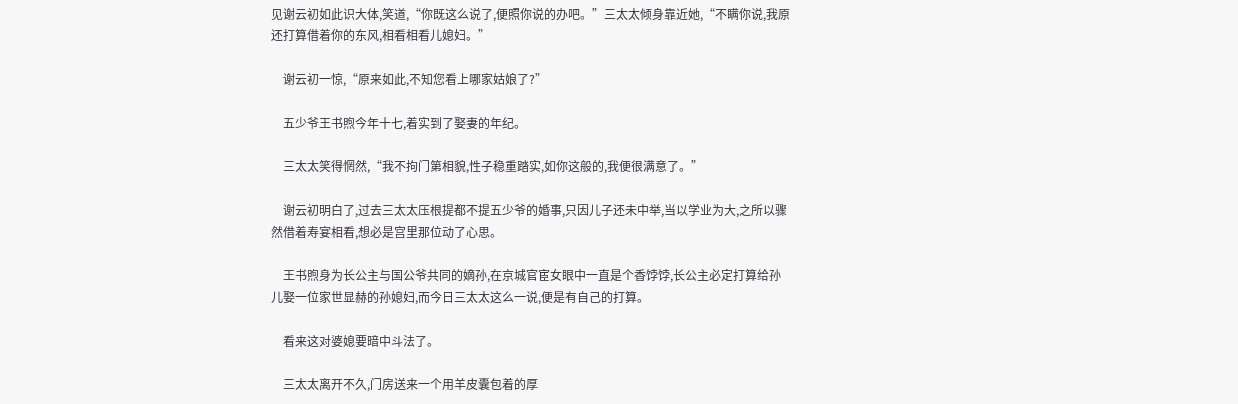见谢云初如此识大体,笑道,“你既这么说了,便照你说的办吧。”三太太倾身靠近她,“不瞒你说,我原还打算借着你的东风,相看相看儿媳妇。”

    谢云初一惊,“原来如此,不知您看上哪家姑娘了?”

    五少爷王书煦今年十七,着实到了娶妻的年纪。

    三太太笑得惘然,“我不拘门第相貌,性子稳重踏实,如你这般的,我便很满意了。”

    谢云初明白了,过去三太太压根提都不提五少爷的婚事,只因儿子还未中举,当以学业为大,之所以骤然借着寿宴相看,想必是宫里那位动了心思。

    王书煦身为长公主与国公爷共同的嫡孙,在京城官宦女眼中一直是个香饽饽,长公主必定打算给孙儿娶一位家世显赫的孙媳妇,而今日三太太这么一说,便是有自己的打算。

    看来这对婆媳要暗中斗法了。

    三太太离开不久,门房送来一个用羊皮囊包着的厚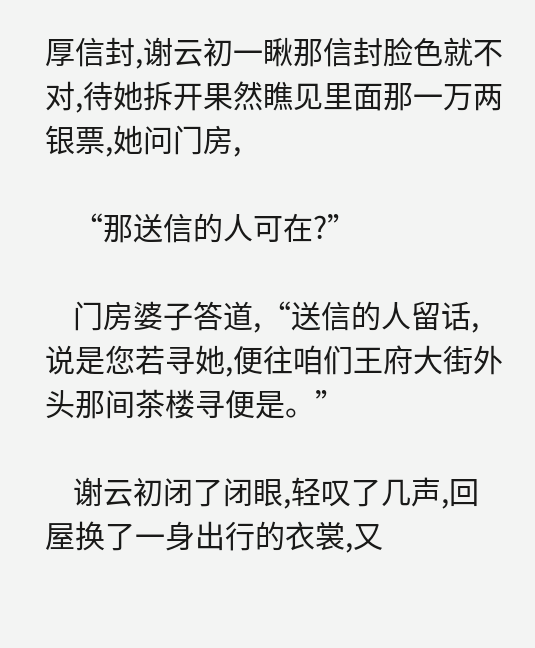厚信封,谢云初一瞅那信封脸色就不对,待她拆开果然瞧见里面那一万两银票,她问门房,

    “那送信的人可在?”

    门房婆子答道,“送信的人留话,说是您若寻她,便往咱们王府大街外头那间茶楼寻便是。”

    谢云初闭了闭眼,轻叹了几声,回屋换了一身出行的衣裳,又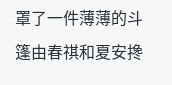罩了一件薄薄的斗篷由春祺和夏安搀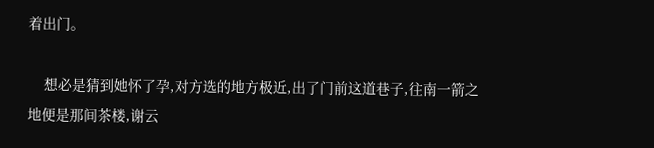着出门。

    想必是猜到她怀了孕,对方选的地方极近,出了门前这道巷子,往南一箭之地便是那间茶楼,谢云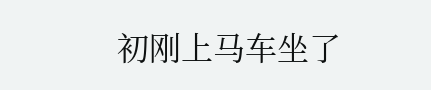初刚上马车坐了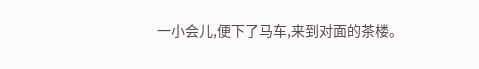一小会儿,便下了马车,来到对面的茶楼。